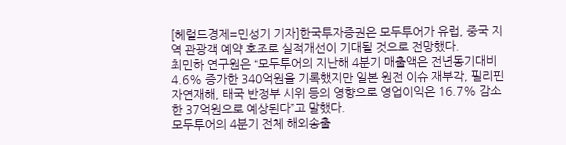[헤럴드경제=민성기 기자]한국투자증권은 모두투어가 유럽, 중국 지역 관광객 예약 호조로 실적개선이 기대될 것으로 전망했다.
최민하 연구원은 “모두투어의 지난해 4분기 매출액은 전년동기대비 4.6% 증가한 340억원을 기록했지만 일본 원전 이슈 재부각, 필리핀 자연재해, 태국 반정부 시위 등의 영향으로 영업이익은 16.7% 감소한 37억원으로 예상된다”고 말했다.
모두투어의 4분기 전체 해외송출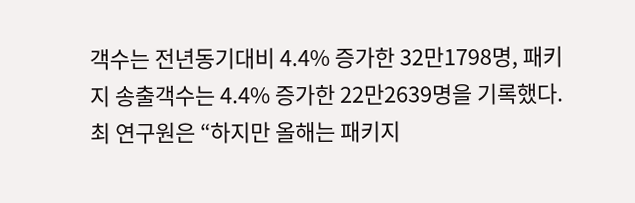객수는 전년동기대비 4.4% 증가한 32만1798명, 패키지 송출객수는 4.4% 증가한 22만2639명을 기록했다.
최 연구원은 “하지만 올해는 패키지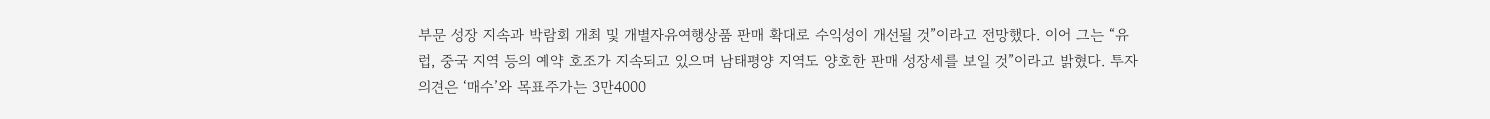부문 성장 지속과 박람회 개최 및 개별자유여행상품 판매 확대로 수익성이 개선될 것”이라고 전망했다. 이어 그는 “유럽, 중국 지역 등의 예약 호조가 지속되고 있으며 남태평양 지역도 양호한 판매 성장세를 보일 것”이라고 밝혔다. 투자의견은 ‘매수’와 목표주가는 3만4000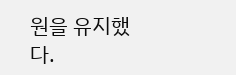원을 유지했다.